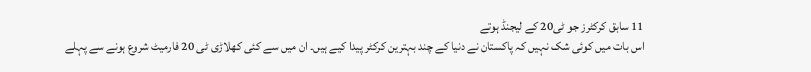11 سابق کرکٹرز جو ٹی20 کے لیجنڈ ہوتے
اس بات میں کوئی شک نہیں کہ پاکستان نے دنیا کے چند بہترین کرکٹر پیدا کیے ہیں۔ ان میں سے کئی کھلاڑی ٹی 20 فارمیٹ شروع ہونے سے پہلے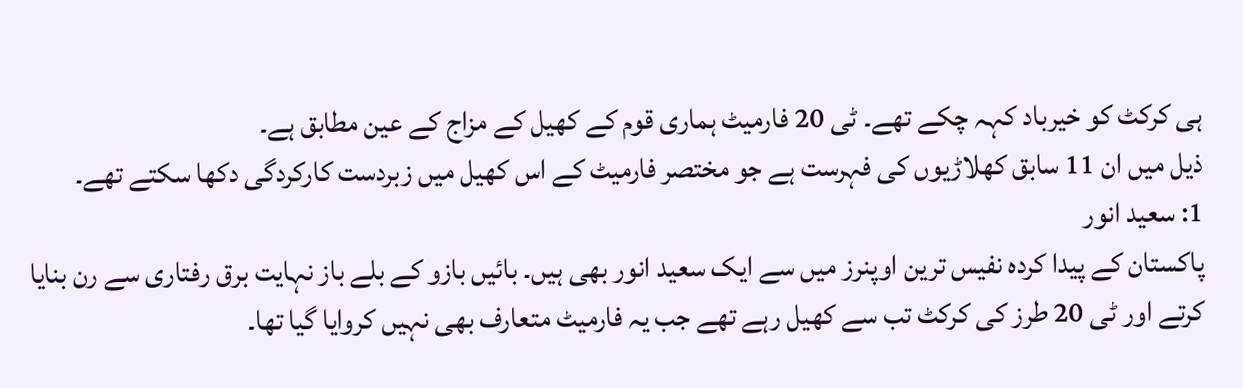ہی کرکٹ کو خیرباد کہہ چکے تھے۔ ٹی 20 فارمیٹ ہماری قوم کے کھیل کے مزاج کے عین مطابق ہے۔
ذیل میں ان 11 سابق کھلاڑیوں کی فہرست ہے جو مختصر فارمیٹ کے اس کھیل میں زبردست کارکردگی دکھا سکتے تھے۔
1: سعید انور
پاکستان کے پیدا کردہ نفیس ترین اوپنرز میں سے ایک سعید انور بھی ہیں۔ بائیں بازو کے بلے باز نہایت برق رفتاری سے رن بنایا کرتے اور ٹی 20 طرز کی کرکٹ تب سے کھیل رہے تھے جب یہ فارمیٹ متعارف بھی نہیں کروایا گیا تھا۔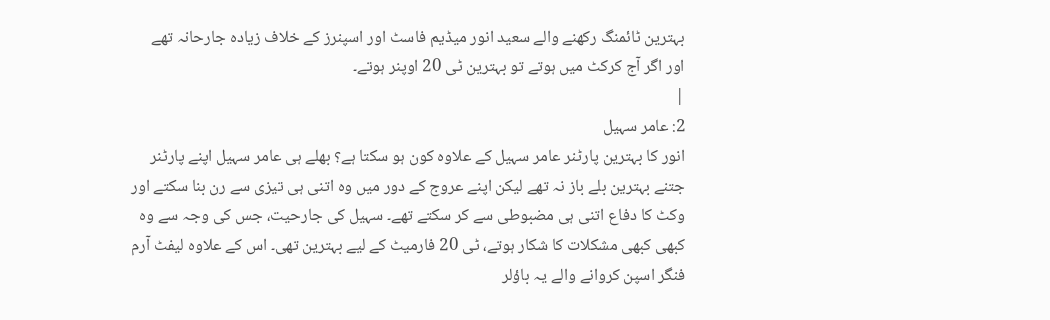بہترین ٹائمنگ رکھنے والے سعید انور میڈیم فاسٹ اور اسپنرز کے خلاف زیادہ جارحانہ تھے اور اگر آج کرکٹ میں ہوتے تو بہترین ٹی 20 اوپنر ہوتے۔
|
2: عامر سہیل
انور کا بہترین پارٹنر عامر سہیل کے علاوہ کون ہو سکتا ہے؟ بھلے ہی عامر سہیل اپنے پارٹنر جتنے بہترین بلے باز نہ تھے لیکن اپنے عروج کے دور میں وہ اتنی ہی تیزی سے رن بنا سکتے اور وکٹ کا دفاع اتنی ہی مضبوطی سے کر سکتے تھے۔ سہیل کی جارحیت، جس کی وجہ سے وہ کبھی کبھی مشکلات کا شکار ہوتے، ٹی 20 فارمیٹ کے لیے بہترین تھی۔ اس کے علاوہ لیفٹ آرم فنگر اسپن کروانے والے یہ باؤلر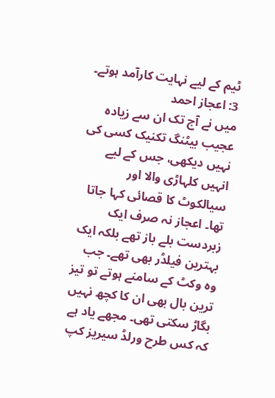ٹیم کے لیے نہایت کارآمد ہوتے۔
3: اعجاز احمد
میں نے آج تک ان سے زیادہ عجیب بیٹنگ تکنیک کسی کی نہیں دیکھی، جس کے لیے انہیں کلہاڑی والا اور سیالکوٹ کا قصائی کہا جاتا تھا۔ اعجاز نہ صرف ایک زبردست بلے باز تھے بلکہ ایک بہترین فیلڈر بھی تھے۔ جب وہ وکٹ کے سامنے ہوتے تو تیز ترین بال بھی ان کا کچھ نہیں بگاڑ سکتی تھی۔ مجھے یاد ہے کہ کس طرح ورلڈ سیریز کپ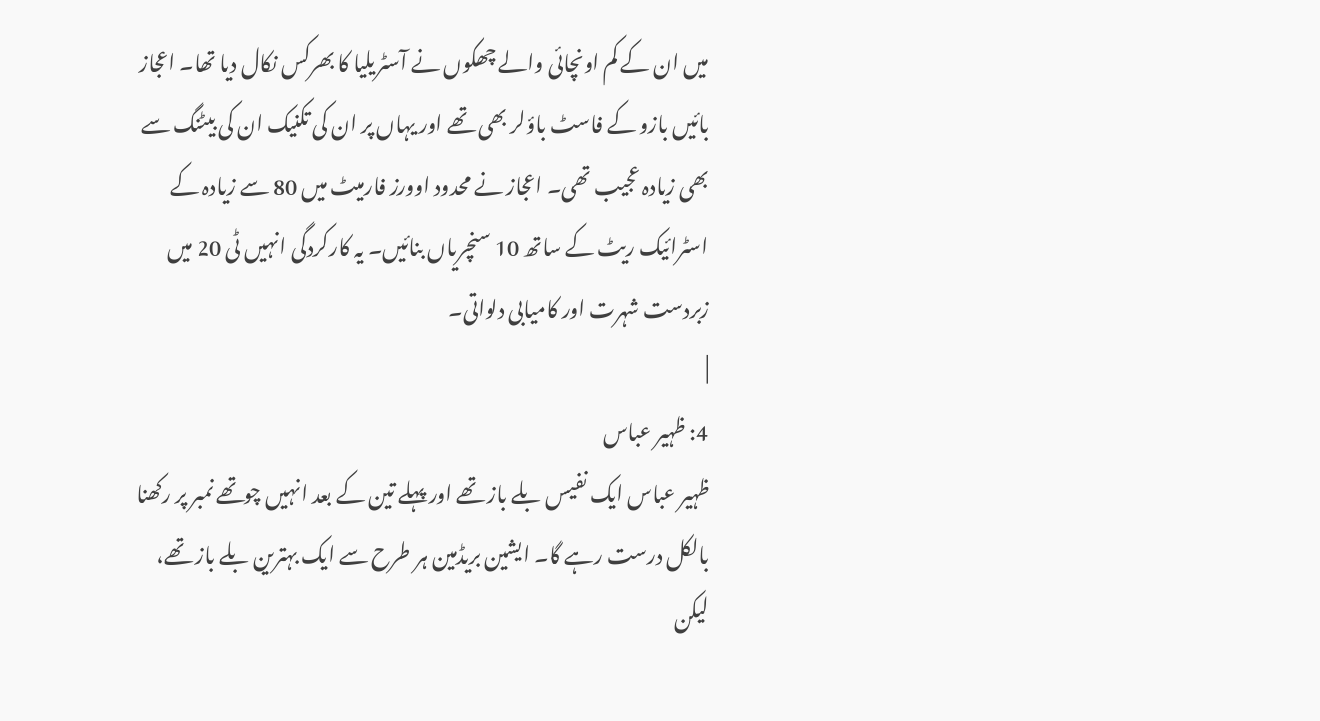میں ان کے کم اونچائی والے چھکوں نے آسٹریلیا کا بھرکس نکال دیا تھا۔ اعجاز بائیں بازو کے فاسٹ باؤلر بھی تھے اور یہاں پر ان کی تکنیک ان کی بیٹنگ سے بھی زیادہ عجیب تھی۔ اعجاز نے محدود اوورز فارمیٹ میں 80 سے زیادہ کے اسٹرائیک ریٹ کے ساتھ 10 سنچریاں بنائیں۔ یہ کارکردگی انہیں ٹی 20 میں زبردست شہرت اور کامیابی دلواتی۔
|
4: ظہیر عباس
ظہیر عباس ایک نفیس بلے باز تھے اور پہلے تین کے بعد انہیں چوتھے نمبر پر رکھنا بالکل درست رہے گا۔ ایشین بریڈمین ہر طرح سے ایک بہترین بلے باز تھے، لیکن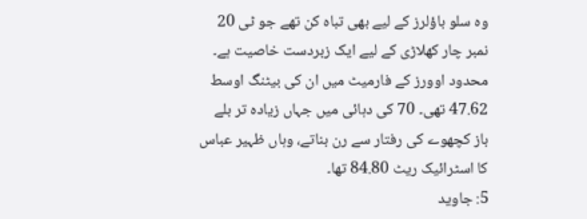وہ سلو باؤلرز کے لیے بھی تباہ کن تھے جو ٹی 20 نمبر چار کھلاڑی کے لیے ایک زبردست خاصیت ہے۔ محدود اوورز کے فارمیٹ میں ان کی بیٹنگ اوسط 47.62 تھی۔ 70 کی دہائی میں جہاں زیادہ تر بلے باز کچھوے کی رفتار سے رن بناتے، وہاں ظہیر عباس کا اسٹرائیک ریٹ 84.80 تھا۔
5: جاوید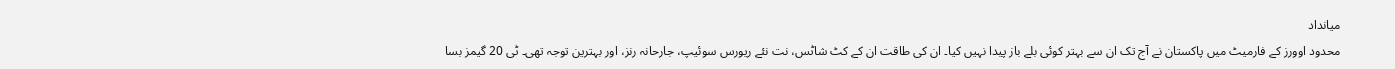میانداد
محدود اوورز کے فارمیٹ میں پاکستان نے آج تک ان سے بہتر کوئی بلے باز پیدا نہیں کیا۔ ان کی طاقت ان کے کٹ شاٹس، نت نئے ریورس سوئیپ، جارحانہ رنز، اور بہترین توجہ تھی۔ ٹی 20 گیمز بسا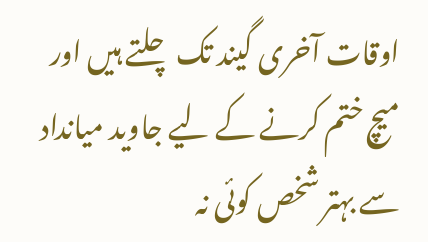اوقات آخری گیند تک چلتے ہیں اور میچ ختم کرنے کے لیے جاوید میانداد سے بہتر شخص کوئی نہ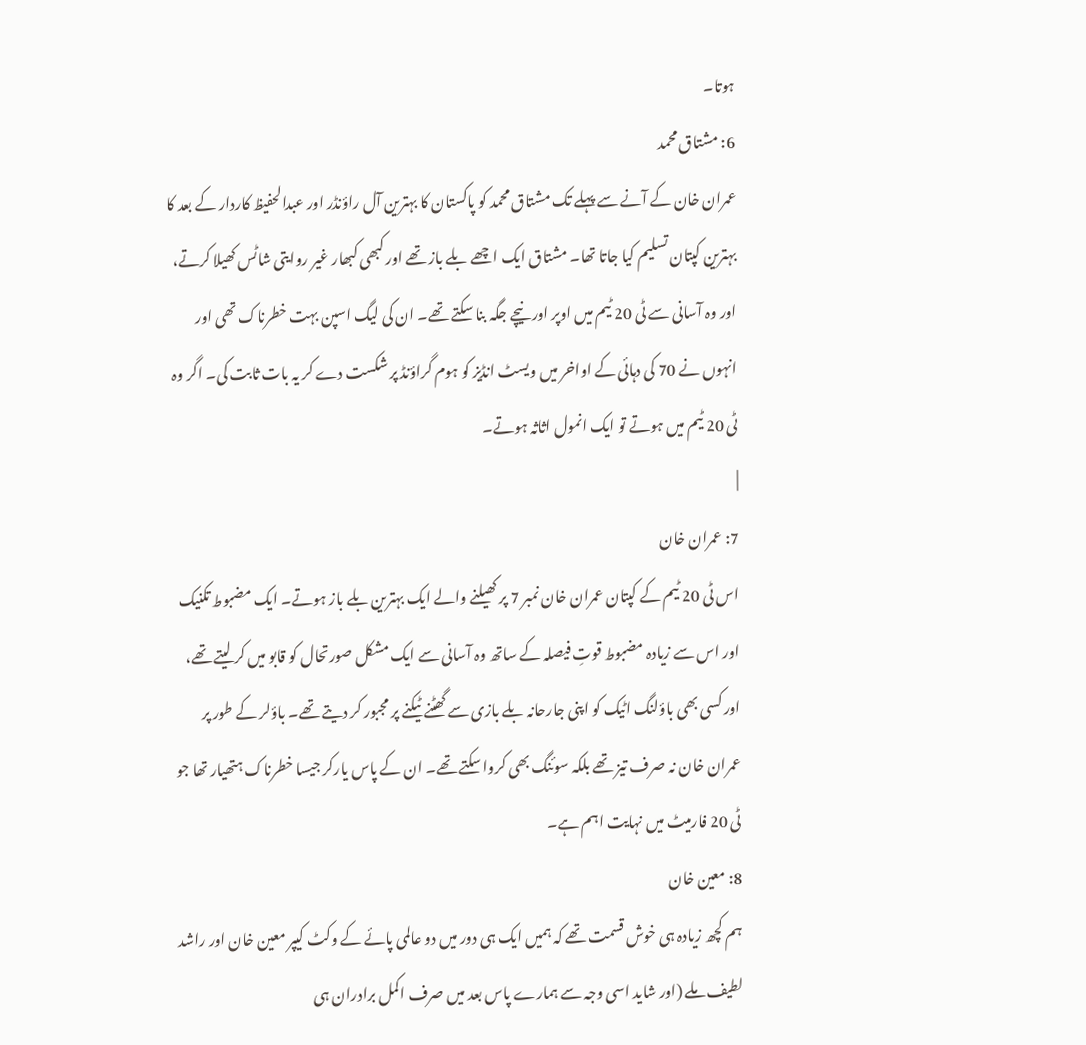ہوتا۔
6: مشتاق محمد
عمران خان کے آنے سے پہلے تک مشتاق محمد کو پاکستان کا بہترین آل راؤنڈر اور عبدالحفیظ کاردار کے بعد کا بہترین کپتان تسلیم کیا جاتا تھا۔ مشتاق ایک اچھے بلے باز تھے اور کبھی کبھار غیر روایتی شاٹس کھیلا کرتے، اور وہ آسانی سے ٹی 20 ٹیم میں اوپر اور نیچے جگہ بنا سکتے تھے۔ ان کی لیگ اسپن بہت خطرناک تھی اور انہوں نے 70 کی دہائی کے اواخر میں ویسٹ انڈیز کو ہوم گراؤنڈ پر شکست دے کر یہ بات ثابت کی۔ اگر وہ ٹی 20 ٹیم میں ہوتے تو ایک انمول اثاثہ ہوتے۔
|
7: عمران خان
اس ٹی 20 ٹیم کے کپتان عمران خان نمبر 7 پر کھیلنے والے ایک بہترین بلے باز ہوتے۔ ایک مضبوط تکنیک اور اس سے زیادہ مضبوط قوتِ فیصلہ کے ساتھ وہ آسانی سے ایک مشکل صورتحال کو قابو میں کر لیتے تھے، اور کسی بھی باؤلنگ اٹیک کو اپنی جارحانہ بلے بازی سے گھٹنے ٹیکنے پر مجبور کر دیتے تھے۔ باؤلر کے طور پر عمران خان نہ صرف تیز تھے بلکہ سوئنگ بھی کروا سکتے تھے۔ ان کے پاس یارکر جیسا خطرناک ہتھیار تھا جو ٹی 20 فارمیٹ میں نہایت اہم ہے۔
8: معین خان
ہم کچھ زیادہ ہی خوش قسمت تھے کہ ہمیں ایک ہی دور میں دو عالمی پائے کے وکٹ کیپر معین خان اور راشد لطیف ملے (اور شاید اسی وجہ سے ہمارے پاس بعد میں صرف اکمل برادران ہی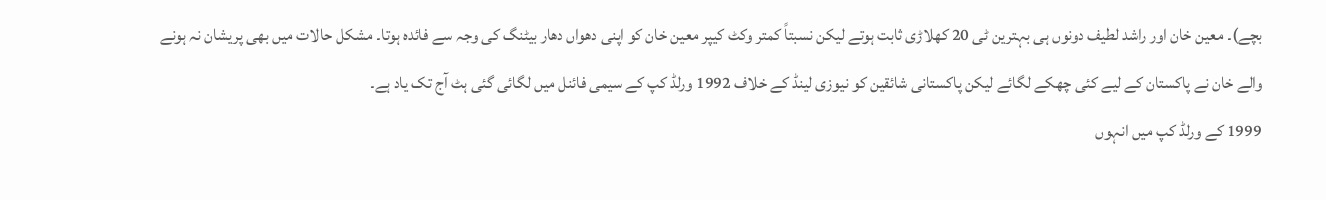بچے)۔ معین خان اور راشد لطیف دونوں ہی بہترین ٹی 20 کھلاڑی ثابت ہوتے لیکن نسبتاً کمتر وکٹ کیپر معین خان کو اپنی دھواں دھار بیٹنگ کی وجہ سے فائدہ ہوتا۔ مشکل حالات میں بھی پریشان نہ ہونے والے خان نے پاکستان کے لیے کئی چھکے لگائے لیکن پاکستانی شائقین کو نیوزی لینڈ کے خلاف 1992 ورلڈ کپ کے سیمی فائنل میں لگائی گئی ہٹ آج تک یاد ہے۔
1999 کے ورلڈ کپ میں انہوں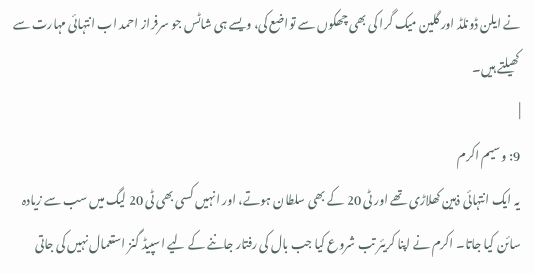نے ایلن ڈونلڈ اور گلین میک گرا کی بھی چھکوں سے تواضع کی، ویسے ہی شاٹس جو سرفراز احمد اب انتہائی مہارت سے کھیلتے ہیں۔
|
9: وسیم اکرم
یہ ایک انتہائی ذہین کھلاڑی تھے اور ٹی 20 کے بھی سلطان ہوتے، اور انہیں کسی بھی ٹی 20 لیگ میں سب سے زیادہ سائن کیا جاتا۔ اکرم نے اپنا کریئر تب شروع کیا جب بال کی رفتار جاننے کے لیے اسپیڈ گنز استعمال نہیں کی جاتی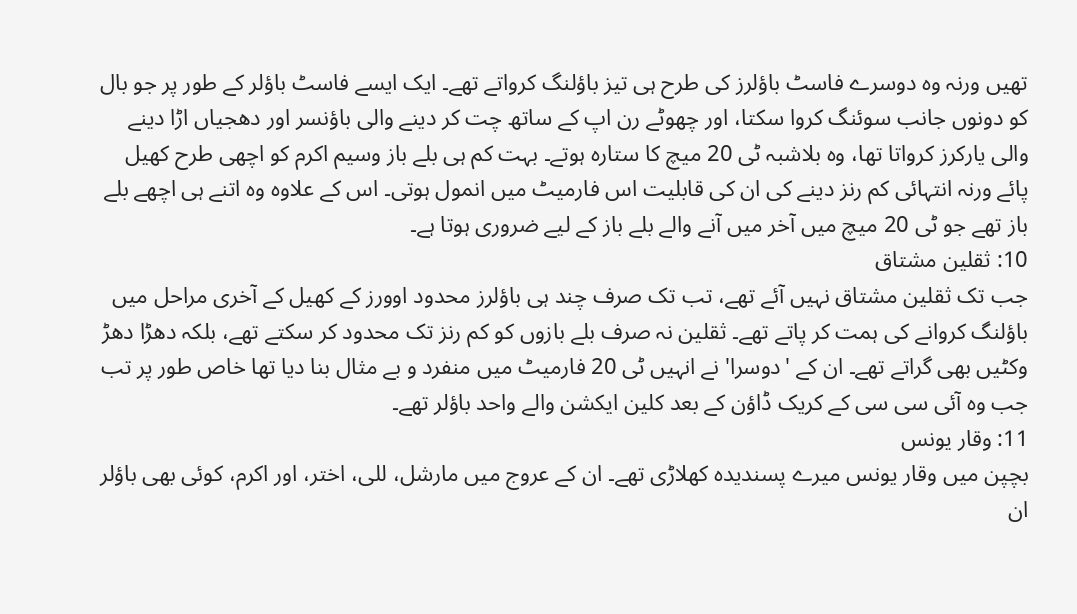تھیں ورنہ وہ دوسرے فاسٹ باؤلرز کی طرح ہی تیز باؤلنگ کرواتے تھے۔ ایک ایسے فاسٹ باؤلر کے طور پر جو بال کو دونوں جانب سوئنگ کروا سکتا، اور چھوٹے رن اپ کے ساتھ چت کر دینے والی باؤنسر اور دھجیاں اڑا دینے والی یارکرز کرواتا تھا، وہ بلاشبہ ٹی 20 میچ کا ستارہ ہوتے۔ بہت کم ہی بلے باز وسیم اکرم کو اچھی طرح کھیل پائے ورنہ انتہائی کم رنز دینے کی ان کی قابلیت اس فارمیٹ میں انمول ہوتی۔ اس کے علاوہ وہ اتنے ہی اچھے بلے باز تھے جو ٹی 20 میچ میں آخر میں آنے والے بلے باز کے لیے ضروری ہوتا ہے۔
10: ثقلین مشتاق
جب تک ثقلین مشتاق نہیں آئے تھے، تب تک صرف چند ہی باؤلرز محدود اوورز کے کھیل کے آخری مراحل میں باؤلنگ کروانے کی ہمت کر پاتے تھے۔ ثقلین نہ صرف بلے بازوں کو کم رنز تک محدود کر سکتے تھے، بلکہ دھڑا دھڑ وکٹیں بھی گراتے تھے۔ ان کے 'دوسرا' نے انہیں ٹی 20 فارمیٹ میں منفرد و بے مثال بنا دیا تھا خاص طور پر تب جب وہ آئی سی سی کے کریک ڈاؤن کے بعد کلین ایکشن والے واحد باؤلر تھے۔
11: وقار یونس
بچپن میں وقار یونس میرے پسندیدہ کھلاڑی تھے۔ ان کے عروج میں مارشل، للی، اختر، اور اکرم، کوئی بھی باؤلر ان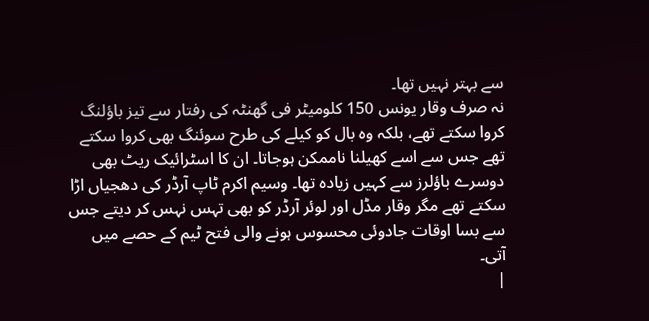سے بہتر نہیں تھا۔
نہ صرف وقار یونس 150 کلومیٹر فی گھنٹہ کی رفتار سے تیز باؤلنگ کروا سکتے تھے، بلکہ وہ بال کو کیلے کی طرح سوئنگ بھی کروا سکتے تھے جس سے اسے کھیلنا ناممکن ہوجاتا۔ ان کا اسٹرائیک ریٹ بھی دوسرے باؤلرز سے کہیں زیادہ تھا۔ وسیم اکرم ٹاپ آرڈر کی دھجیاں اڑا سکتے تھے مگر وقار مڈل اور لوئر آرڈر کو بھی تہس نہس کر دیتے جس سے بسا اوقات جادوئی محسوس ہونے والی فتح ٹیم کے حصے میں آتی۔
|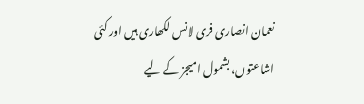نعمان انصاری فری لانس لکھاری ہیں اور کئی اشاعتوں، بشمول امیجز کے لیے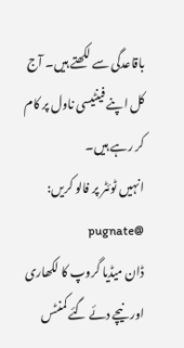باقاعدگی سے لکھتے ہیں۔ آج کل اپنے فینٹیسی ناول پر کام کر رہے ہیں۔
انہیں ٹوئٹر پر فالو کریں: @pugnate
ڈان میڈیا گروپ کا لکھاری اور نیچے دئے گئے کمنٹس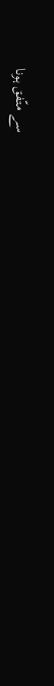سے متّفق ہونا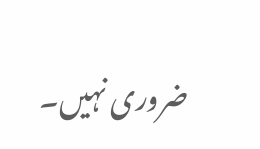ضروری نہیں۔